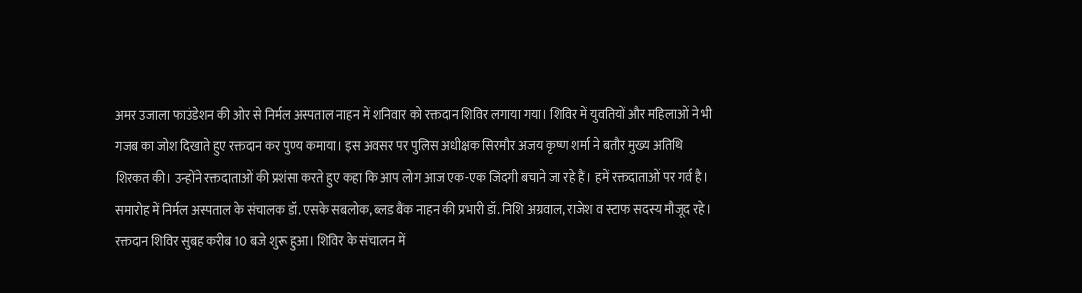अमर उजाला फाउंडेशन की ओर से निर्मल अस्पताल नाहन में शनिवार को रक्तदान शिविर लगाया गया। शिविर में युवतियों और महिलाओं ने भी गजब का जोश दिखाते हुए रक्तदान कर पुण्य कमाया। इस अवसर पर पुलिस अधीक्षक सिरमौर अजय कृष्ण शर्मा ने बतौर मुख्य अतिथि शिरकत की। उन्होंने रक्तदाताओं की प्रशंसा करते हुए कहा कि आप लोग आज एक-एक जिंदगी बचाने जा रहे हैं। हमें रक्तदाताओं पर गर्व है। समारोह में निर्मल अस्पताल के संचालक डॉ. एसके सबलोक, ब्लड बैंक नाहन की प्रभारी डॉ. निशि अग्रवाल, राजेश व स्टाफ सदस्य मौजूद रहे।
रक्तदान शिविर सुबह करीब 10 बजे शुरू हुआ। शिविर के संचालन में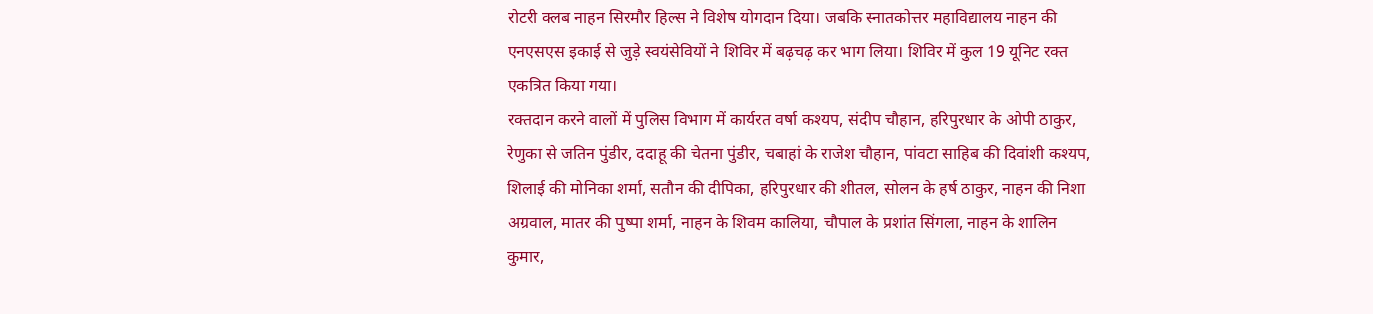रोटरी क्लब नाहन सिरमौर हिल्स ने विशेष योगदान दिया। जबकि स्नातकोत्तर महाविद्यालय नाहन की एनएसएस इकाई से जुड़े स्वयंसेवियों ने शिविर में बढ़चढ़ कर भाग लिया। शिविर में कुल 19 यूनिट रक्त एकत्रित किया गया।
रक्तदान करने वालों में पुलिस विभाग में कार्यरत वर्षा कश्यप, संदीप चौहान, हरिपुरधार के ओपी ठाकुर, रेणुका से जतिन पुंडीर, ददाहू की चेतना पुंडीर, चबाहां के राजेश चौहान, पांवटा साहिब की दिवांशी कश्यप, शिलाई की मोनिका शर्मा, सतौन की दीपिका, हरिपुरधार की शीतल, सोलन के हर्ष ठाकुर, नाहन की निशा अग्रवाल, मातर की पुष्पा शर्मा, नाहन के शिवम कालिया, चौपाल के प्रशांत सिंगला, नाहन के शालिन कुमार,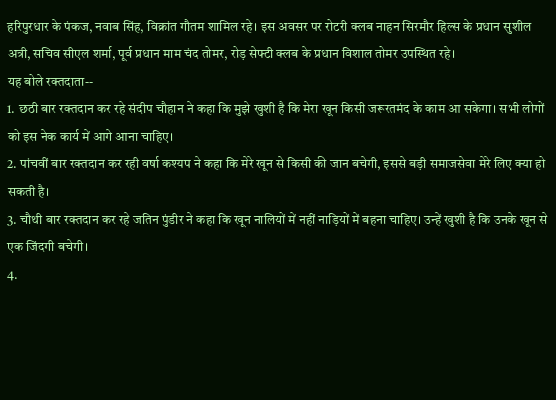हरिपुरधार के पंकज, नवाब सिंह, विक्रांत गौतम शामिल रहे। इस अवसर पर रोटरी क्लब नाहन सिरमौर हिल्स के प्रधान सुशील अत्री, सचिव सीएल शर्मा, पूर्व प्रधान माम चंद तोमर, रोड़ सेफ्टी क्लब के प्रधान विशाल तोमर उपस्थित रहे।
यह बोले रक्तदाता--
1. छठी बार रक्तदान कर रहे संदीप चौहान ने कहा कि मुझे खुशी है कि मेरा खून किसी जरूरतमंद के काम आ सकेगा। सभी लोगों को इस नेक कार्य में आगे आना चाहिए।
2. पांचवीं बार रक्तदान कर रही वर्षा कश्यप ने कहा कि मेरे खून से किसी की जान बचेगी, इससे बड़ी समाजसेवा मेरे लिए क्या हो सकती है।
3. चौथी बार रक्तदान कर रहे जतिन पुंडीर ने कहा कि खून नालियों में नहीं नाड़ियों में बहना चाहिए। उन्हें खुशी है कि उनके खून से एक जिंदगी बचेगी।
4.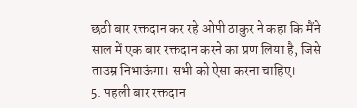छठी बार रक्तदान कर रहे ओपी ठाकुर ने कहा कि मैंने साल में एक बार रक्तदान करने का प्रण लिया है, जिसे ताउम्र निभाऊंगा। सभी को ऐसा करना चाहिए।
5. पहली बार रक्तदान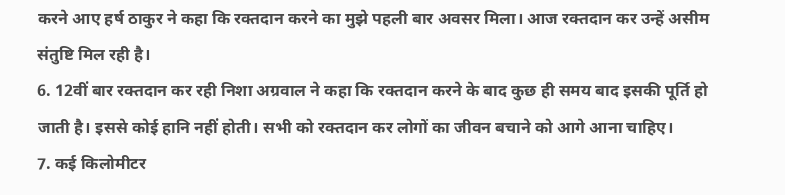करने आए हर्ष ठाकुर ने कहा कि रक्तदान करने का मुझे पहली बार अवसर मिला। आज रक्तदान कर उन्हें असीम संतुष्टि मिल रही है।
6. 12वीं बार रक्तदान कर रही निशा अग्रवाल ने कहा कि रक्तदान करने के बाद कुछ ही समय बाद इसकी पूर्ति हो जाती है। इससे कोई हानि नहीं होती। सभी को रक्तदान कर लोगों का जीवन बचाने को आगे आना चाहिए।
7. कई किलोमीटर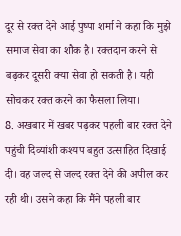दूर से रक्त देने आई पुष्पा शर्मा ने कहा कि मुझे समाज सेवा का शौक है। रक्तदान करने से बढ़कर दूसरी क्या सेवा हो सकती है। यही सोचकर रक्त करने का फैसला लिया।
8. अखबार में खबर पढ़कर पहली बार रक्त देने पहुंची दिव्यांशी कश्यप बहुत उत्साहित दिखाई दी। वह जल्द से जल्द रक्त देने की अपील कर रही थी। उसने कहा कि मैंने पहली बार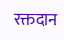रक्तदान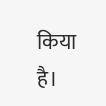किया है।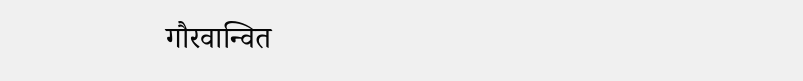गौरवान्वित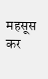महसूस कर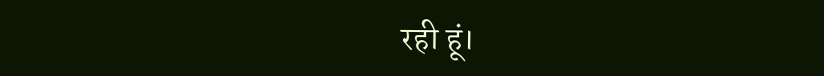रही हूं।